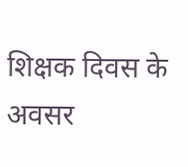शिक्षक दिवस के अवसर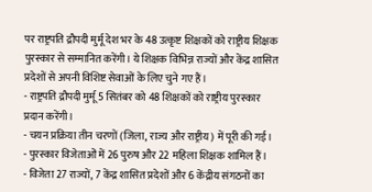पर राष्ट्रपति द्रौपदी मुर्मू देश भर के 48 उत्कृष्ट शिक्षकों को राष्ट्रीय शिक्षक पुरस्कार से सम्मानित करेंगी। ये शिक्षक विभिन्न राज्यों और केंद्र शासित प्रदेशों से अपनी विशिष्ट सेवाओं के लिए चुने गए हैं।
- राष्ट्रपति द्रौपदी मुर्मू 5 सितंबर को 48 शिक्षकों को राष्ट्रीय पुरस्कार प्रदान करेंगी।
- चयन प्रक्रिया तीन चरणों (जिला, राज्य और राष्ट्रीय) में पूरी की गई।
- पुरस्कार विजेताओं में 26 पुरुष और 22 महिला शिक्षक शामिल हैं।
- विजेता 27 राज्यों, 7 केंद्र शासित प्रदेशों और 6 केंद्रीय संगठनों का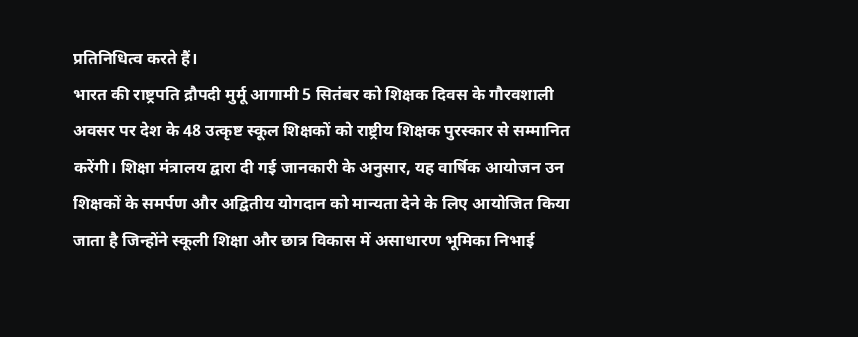प्रतिनिधित्व करते हैं।
भारत की राष्ट्रपति द्रौपदी मुर्मू आगामी 5 सितंबर को शिक्षक दिवस के गौरवशाली अवसर पर देश के 48 उत्कृष्ट स्कूल शिक्षकों को राष्ट्रीय शिक्षक पुरस्कार से सम्मानित करेंगी। शिक्षा मंत्रालय द्वारा दी गई जानकारी के अनुसार, यह वार्षिक आयोजन उन शिक्षकों के समर्पण और अद्वितीय योगदान को मान्यता देने के लिए आयोजित किया जाता है जिन्होंने स्कूली शिक्षा और छात्र विकास में असाधारण भूमिका निभाई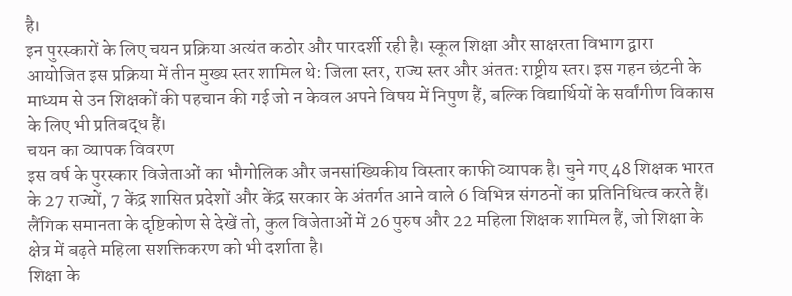है।
इन पुरस्कारों के लिए चयन प्रक्रिया अत्यंत कठोर और पारदर्शी रही है। स्कूल शिक्षा और साक्षरता विभाग द्वारा आयोजित इस प्रक्रिया में तीन मुख्य स्तर शामिल थे: जिला स्तर, राज्य स्तर और अंततः राष्ट्रीय स्तर। इस गहन छंटनी के माध्यम से उन शिक्षकों की पहचान की गई जो न केवल अपने विषय में निपुण हैं, बल्कि विद्यार्थियों के सर्वांगीण विकास के लिए भी प्रतिबद्ध हैं।
चयन का व्यापक विवरण
इस वर्ष के पुरस्कार विजेताओं का भौगोलिक और जनसांख्यिकीय विस्तार काफी व्यापक है। चुने गए 48 शिक्षक भारत के 27 राज्यों, 7 केंद्र शासित प्रदेशों और केंद्र सरकार के अंतर्गत आने वाले 6 विभिन्न संगठनों का प्रतिनिधित्व करते हैं। लैंगिक समानता के दृष्टिकोण से देखें तो, कुल विजेताओं में 26 पुरुष और 22 महिला शिक्षक शामिल हैं, जो शिक्षा के क्षेत्र में बढ़ते महिला सशक्तिकरण को भी दर्शाता है।
शिक्षा के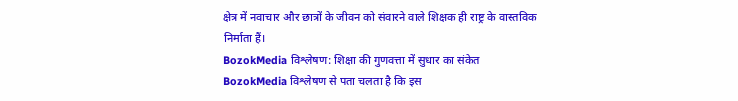क्षेत्र में नवाचार और छात्रों के जीवन को संवारने वाले शिक्षक ही राष्ट्र के वास्तविक निर्माता हैं।
BozokMedia विश्लेषण: शिक्षा की गुणवत्ता में सुधार का संकेत
BozokMedia विश्लेषण से पता चलता है कि इस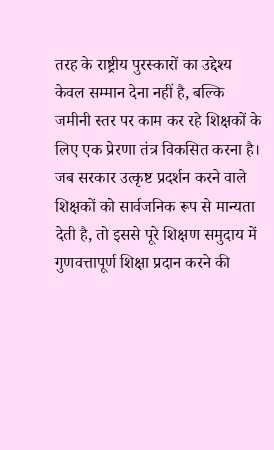तरह के राष्ट्रीय पुरस्कारों का उद्देश्य केवल सम्मान देना नहीं है, बल्कि जमीनी स्तर पर काम कर रहे शिक्षकों के लिए एक प्रेरणा तंत्र विकसित करना है। जब सरकार उत्कृष्ट प्रदर्शन करने वाले शिक्षकों को सार्वजनिक रूप से मान्यता देती है, तो इससे पूरे शिक्षण समुदाय में गुणवत्तापूर्ण शिक्षा प्रदान करने की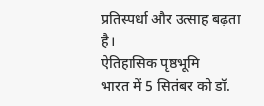प्रतिस्पर्धा और उत्साह बढ़ता है।
ऐतिहासिक पृष्ठभूमि
भारत में 5 सितंबर को डॉ.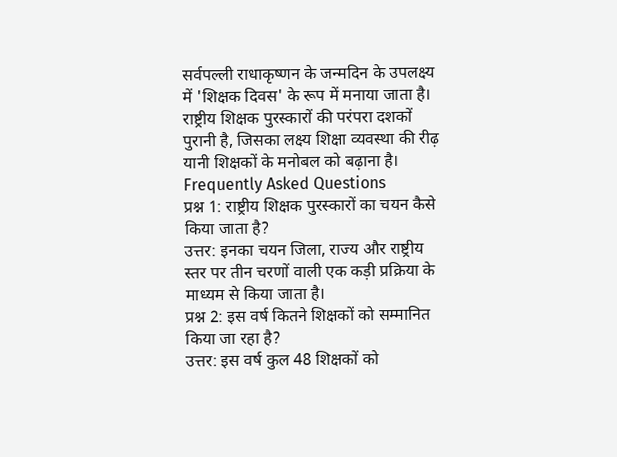सर्वपल्ली राधाकृष्णन के जन्मदिन के उपलक्ष्य में 'शिक्षक दिवस' के रूप में मनाया जाता है। राष्ट्रीय शिक्षक पुरस्कारों की परंपरा दशकों पुरानी है, जिसका लक्ष्य शिक्षा व्यवस्था की रीढ़ यानी शिक्षकों के मनोबल को बढ़ाना है।
Frequently Asked Questions
प्रश्न 1: राष्ट्रीय शिक्षक पुरस्कारों का चयन कैसे किया जाता है?
उत्तर: इनका चयन जिला, राज्य और राष्ट्रीय स्तर पर तीन चरणों वाली एक कड़ी प्रक्रिया के माध्यम से किया जाता है।
प्रश्न 2: इस वर्ष कितने शिक्षकों को सम्मानित किया जा रहा है?
उत्तर: इस वर्ष कुल 48 शिक्षकों को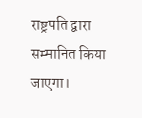राष्ट्रपति द्वारा सम्मानित किया जाएगा।